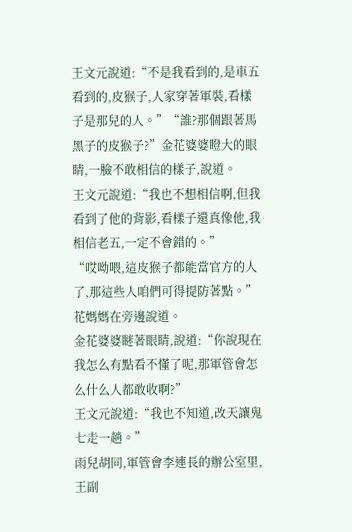王文元說道:“不是我看到的,是車五看到的,皮猴子,人家穿著軍裝,看樣子是那兒的人。”“誰?那個跟著馬黑子的皮猴子?”金花婆婆瞪大的眼睛,一臉不敢相信的樣子,說道。
王文元說道:“我也不想相信啊,但我看到了他的背影,看樣子還真像他,我相信老五,一定不會錯的。”
“哎呦喂,這皮猴子都能當官方的人了,那這些人咱們可得提防著點。”花媽媽在旁邊說道。
金花婆婆瞇著眼睛,說道:“你說現在我怎么有點看不懂了呢,那軍管會怎么什么人都敢收啊?”
王文元說道:“我也不知道,改天讓鬼七走一趟。”
雨兒胡同,軍管會李連長的辦公室里,王副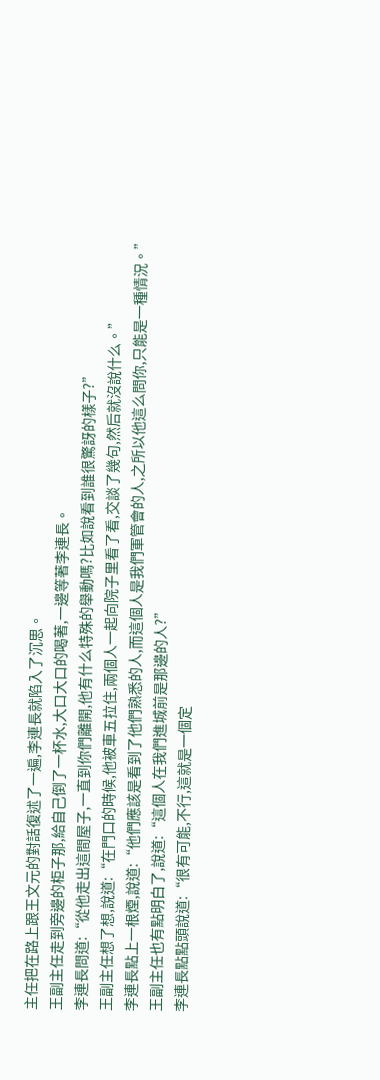主任把在路上跟王文元的對話復述了一遍,李連長就陷入了沉思。
王副主任走到旁邊的柜子那,給自己倒了一杯水,大口大口的喝著,一邊等著李連長。
李連長問道:“從他走出這間屋子,一直到你們離開,他有什么特殊的舉動嗎?比如說看到誰很驚訝的樣子?”
王副主任想了想,說道:“在門口的時候,他被車五拉住,兩個人一起向院子里看了看,交談了幾句,然后就沒說什么。”
李連長點上一根煙,說道:“他們應該是看到了他們熟悉的人,而這個人是我們軍管會的人,之所以他這么問你,只能是一種情況。”
王副主任也有點明白了,說道:“這個人在我們進城前是那邊的人?”
李連長點點頭說道:“很有可能,不行,這就是一個定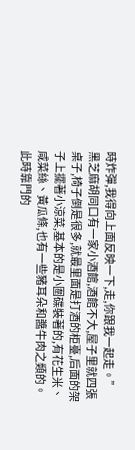時炸彈,我得向上面反映一下,走,你跟我一起走。”
黑芝麻胡同口有一家小酒館,酒館不大,屋子里就四張桌子,椅子倒是很多,就最里面是打酒的柜臺,后面的架子上擺著小涼菜,基本的是小圍碟裝著的,有花生米、咸菜絲、黃瓜條,也有一些豬耳朵和醬牛肉之類的。
此時靠門的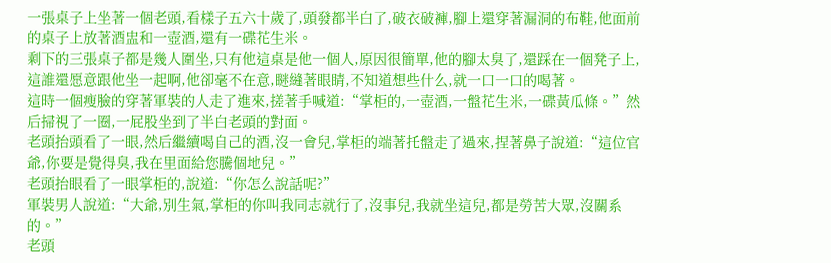一張桌子上坐著一個老頭,看樣子五六十歲了,頭發都半白了,破衣破褲,腳上還穿著漏洞的布鞋,他面前的桌子上放著酒盅和一壺酒,還有一碟花生米。
剩下的三張桌子都是幾人圍坐,只有他這桌是他一個人,原因很簡單,他的腳太臭了,還踩在一個凳子上,這誰還愿意跟他坐一起啊,他卻毫不在意,瞇縫著眼睛,不知道想些什么,就一口一口的喝著。
這時一個瘦臉的穿著軍裝的人走了進來,搓著手喊道:“掌柜的,一壺酒,一盤花生米,一碟黃瓜條。”然后掃視了一圈,一屁股坐到了半白老頭的對面。
老頭抬頭看了一眼,然后繼續喝自己的酒,沒一會兒,掌柜的端著托盤走了過來,捏著鼻子說道:“這位官爺,你要是覺得臭,我在里面給您騰個地兒。”
老頭抬眼看了一眼掌柜的,說道:“你怎么說話呢?”
軍裝男人說道:“大爺,別生氣,掌柜的你叫我同志就行了,沒事兒,我就坐這兒,都是勞苦大眾,沒關系的。”
老頭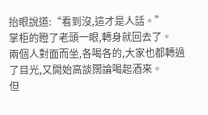抬眼說道:“看到沒,這才是人話。”
掌柜的瞪了老頭一眼,轉身就回去了。
兩個人對面而坐,各喝各的,大家也都轉過了目光,又開始高談闊論喝起酒來。
但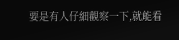要是有人仔細觀察一下,就能看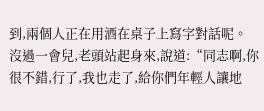到,兩個人正在用酒在桌子上寫字對話呢。
沒過一會兒,老頭站起身來,說道:“同志啊,你很不錯,行了,我也走了,給你們年輕人讓地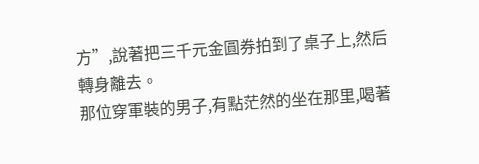方”,說著把三千元金圓券拍到了桌子上,然后轉身離去。
那位穿軍裝的男子,有點茫然的坐在那里,喝著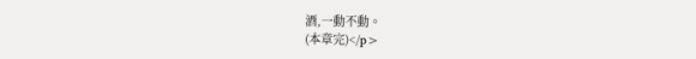酒,一動不動。
(本章完)</p>